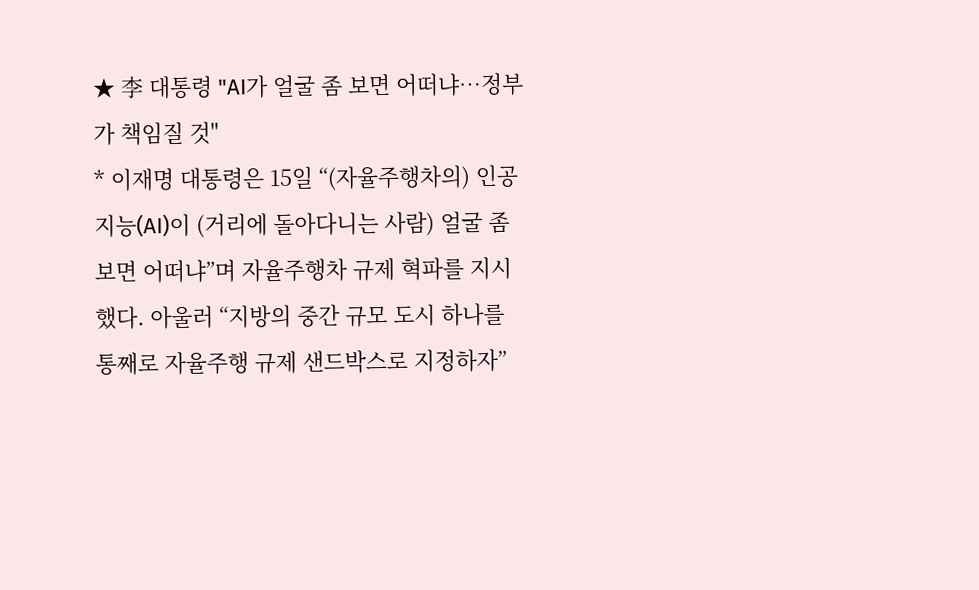★ 李 대통령 "AI가 얼굴 좀 보면 어떠냐…정부가 책임질 것"
* 이재명 대통령은 15일 “(자율주행차의) 인공지능(AI)이 (거리에 돌아다니는 사람) 얼굴 좀 보면 어떠냐”며 자율주행차 규제 혁파를 지시했다. 아울러 “지방의 중간 규모 도시 하나를 통째로 자율주행 규제 샌드박스로 지정하자”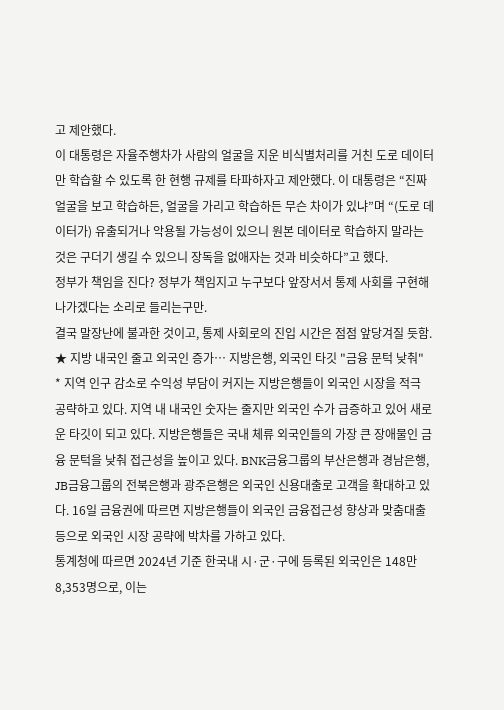고 제안했다.
이 대통령은 자율주행차가 사람의 얼굴을 지운 비식별처리를 거친 도로 데이터만 학습할 수 있도록 한 현행 규제를 타파하자고 제안했다. 이 대통령은 “진짜 얼굴을 보고 학습하든, 얼굴을 가리고 학습하든 무슨 차이가 있냐”며 “(도로 데이터가) 유출되거나 악용될 가능성이 있으니 원본 데이터로 학습하지 말라는 것은 구더기 생길 수 있으니 장독을 없애자는 것과 비슷하다”고 했다.
정부가 책임을 진다? 정부가 책임지고 누구보다 앞장서서 통제 사회를 구현해나가겠다는 소리로 들리는구만.
결국 말장난에 불과한 것이고, 통제 사회로의 진입 시간은 점점 앞당겨질 듯함.
★ 지방 내국인 줄고 외국인 증가… 지방은행, 외국인 타깃 "금융 문턱 낮춰"
* 지역 인구 감소로 수익성 부담이 커지는 지방은행들이 외국인 시장을 적극 공략하고 있다. 지역 내 내국인 숫자는 줄지만 외국인 수가 급증하고 있어 새로운 타깃이 되고 있다. 지방은행들은 국내 체류 외국인들의 가장 큰 장애물인 금융 문턱을 낮춰 접근성을 높이고 있다. BNK금융그룹의 부산은행과 경남은행, JB금융그룹의 전북은행과 광주은행은 외국인 신용대출로 고객을 확대하고 있다. 16일 금융권에 따르면 지방은행들이 외국인 금융접근성 향상과 맞춤대출 등으로 외국인 시장 공략에 박차를 가하고 있다.
통계청에 따르면 2024년 기준 한국내 시·군·구에 등록된 외국인은 148만 8,353명으로, 이는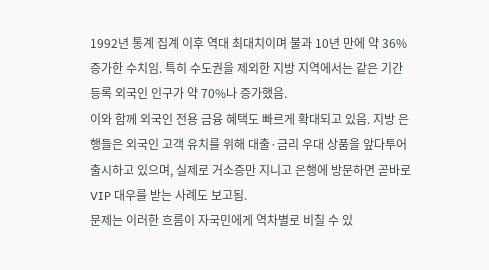1992년 통계 집계 이후 역대 최대치이며 불과 10년 만에 약 36% 증가한 수치임. 특히 수도권을 제외한 지방 지역에서는 같은 기간 등록 외국인 인구가 약 70%나 증가했음.
이와 함께 외국인 전용 금융 혜택도 빠르게 확대되고 있음. 지방 은행들은 외국인 고객 유치를 위해 대출·금리 우대 상품을 앞다투어 출시하고 있으며, 실제로 거소증만 지니고 은행에 방문하면 곧바로 VIP 대우를 받는 사례도 보고됨.
문제는 이러한 흐름이 자국민에게 역차별로 비칠 수 있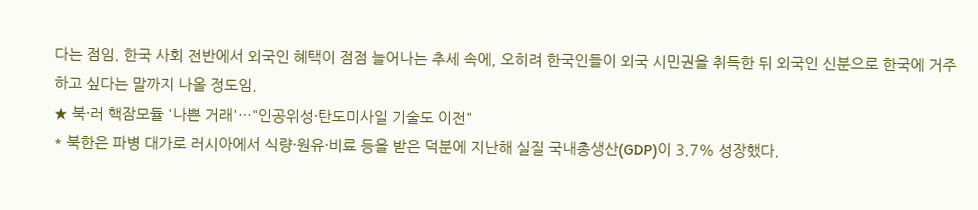다는 점임. 한국 사회 전반에서 외국인 혜택이 점점 늘어나는 추세 속에, 오히려 한국인들이 외국 시민권을 취득한 뒤 외국인 신분으로 한국에 거주하고 싶다는 말까지 나올 정도임.
★ 북·러 핵잠모듈 '나쁜 거래'…"인공위성·탄도미사일 기술도 이전"
* 북한은 파병 대가로 러시아에서 식량·원유·비료 등을 받은 덕분에 지난해 실질 국내총생산(GDP)이 3.7% 성장했다.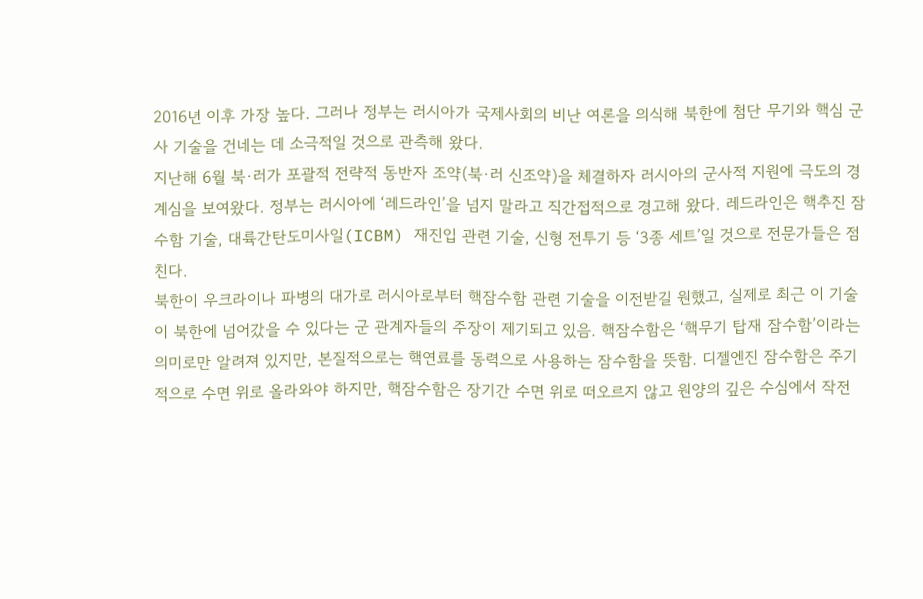2016년 이후 가장 높다. 그러나 정부는 러시아가 국제사회의 비난 여론을 의식해 북한에 첨단 무기와 핵심 군사 기술을 건네는 데 소극적일 것으로 관측해 왔다.
지난해 6월 북·러가 포괄적 전략적 동반자 조약(북·러 신조약)을 체결하자 러시아의 군사적 지원에 극도의 경계심을 보여왔다. 정부는 러시아에 ‘레드라인’을 넘지 말라고 직간접적으로 경고해 왔다. 레드라인은 핵추진 잠수함 기술, 대륙간탄도미사일(ICBM) 재진입 관련 기술, 신형 전투기 등 ‘3종 세트’일 것으로 전문가들은 점친다.
북한이 우크라이나 파병의 대가로 러시아로부터 핵잠수함 관련 기술을 이전받길 원했고, 실제로 최근 이 기술이 북한에 넘어갔을 수 있다는 군 관계자들의 주장이 제기되고 있음. 핵잠수함은 ‘핵무기 탑재 잠수함’이라는 의미로만 알려져 있지만, 본질적으로는 핵연료를 동력으로 사용하는 잠수함을 뜻함. 디젤엔진 잠수함은 주기적으로 수면 위로 올라와야 하지만, 핵잠수함은 장기간 수면 위로 떠오르지 않고 원양의 깊은 수심에서 작전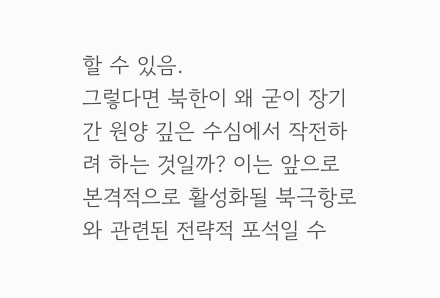할 수 있음.
그렇다면 북한이 왜 굳이 장기간 원양 깊은 수심에서 작전하려 하는 것일까? 이는 앞으로 본격적으로 활성화될 북극항로와 관련된 전략적 포석일 수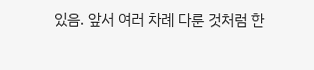있음. 앞서 여러 차례 다룬 것처럼 한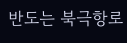반도는 북극항로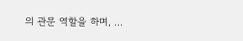의 관문 역할을 하며, ...